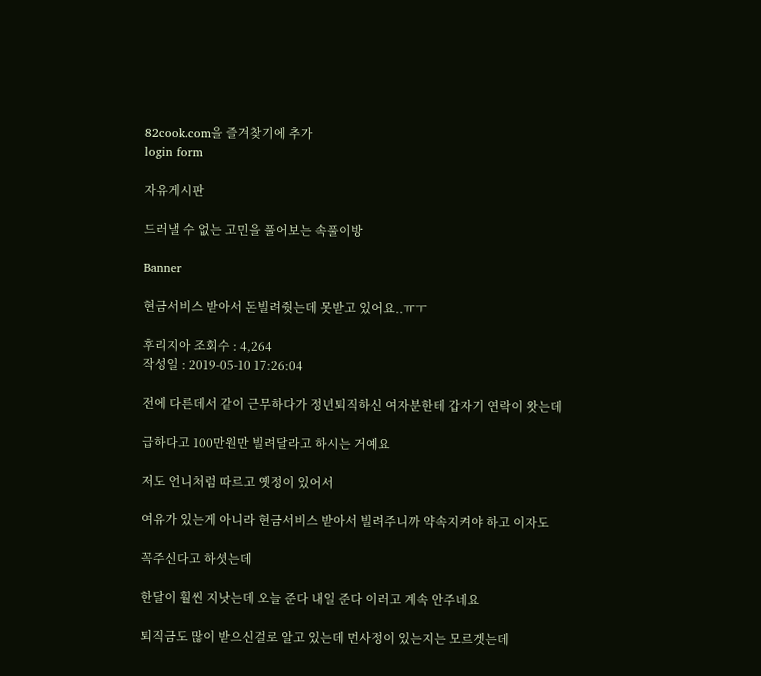82cook.com을 즐겨찾기에 추가
login form

자유게시판

드러낼 수 없는 고민을 풀어보는 속풀이방

Banner

현금서비스 받아서 돈빌려줫는데 못받고 있어요..ㅠㅜ

후리지아 조회수 : 4,264
작성일 : 2019-05-10 17:26:04

전에 다른데서 같이 근무하다가 정년퇴직하신 여자분한테 갑자기 연락이 왓는데

급하다고 100만원만 빌려달라고 하시는 거예요

저도 언니처럼 따르고 옛정이 있어서

여유가 있는게 아니라 현금서비스 받아서 빌려주니까 약속지켜야 하고 이자도

꼭주신다고 하셧는데

한달이 훨씬 지낫는데 오늘 준다 내일 준다 이러고 계속 안주네요

퇴직금도 많이 받으신걸로 알고 있는데 먼사정이 있는지는 모르겟는데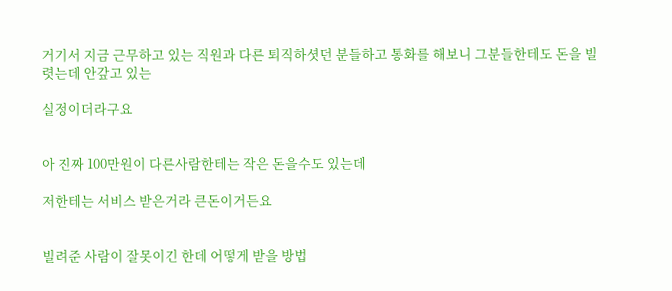거기서 지금 근무하고 있는 직원과 다른 퇴직하셧던 분들하고 통화를 해보니 그분들한테도 돈을 빌렷는데 안갚고 있는

실정이더라구요


아 진짜 100만원이 다른사람한테는 작은 돈을수도 있는데

저한테는 서비스 받은거라 큰돈이거든요


빌려준 사람이 잘못이긴 한데 어떻게 받을 방법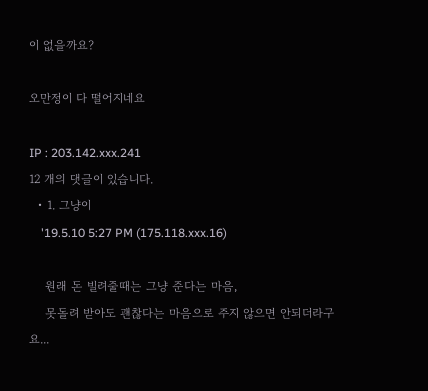이 없을까요?

오만정이 다 떨어지네요

IP : 203.142.xxx.241
12 개의 댓글이 있습니다.
  • 1. 그냥이
    '19.5.10 5:27 PM (175.118.xxx.16)

    원래 돈 빌려줄때는 그냥 준다는 마음,
    못돌려 받아도 괜찮다는 마음으로 주지 않으면 안되더라구요...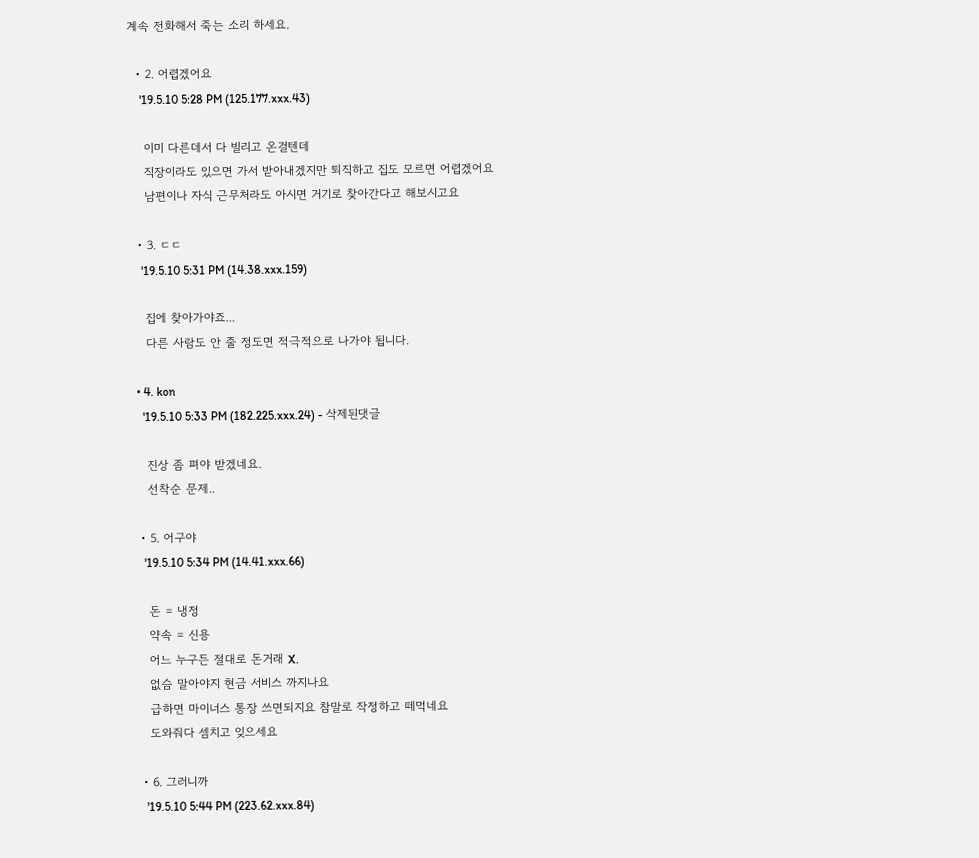계속 전화해서 죽는 소리 하세요.

  • 2. 어렵겠어요
    '19.5.10 5:28 PM (125.177.xxx.43)

    이미 다른데서 다 빌리고 온걸텐데
    직장이라도 있으면 가서 받아내겠지만 퇴직하고 집도 모르면 어렵겠어요
    남편이나 자식 근무처라도 아시면 거기로 찾아간다고 해보시고요

  • 3. ㄷㄷ
    '19.5.10 5:31 PM (14.38.xxx.159)

    집에 찾아가야죠...
    다른 사람도 안 줄 정도면 적극적으로 나가야 됩니다.

  • 4. kon
    '19.5.10 5:33 PM (182.225.xxx.24) - 삭제된댓글

    진상 좀 펴야 받겠네요.
    선착순 문제..

  • 5. 어구야
    '19.5.10 5:34 PM (14.41.xxx.66)

    돈 = 냉정
    약속 = 신용
    어느 누구든 절대로 돈거래 X.
    없슴 말아야지 현금 서비스 까지나요
    급하면 마이너스 통장 쓰면되지요 참말로 작정하고 떼먹네요
    도와줘다 셈치고 잊으세요

  • 6. 그러니까
    '19.5.10 5:44 PM (223.62.xxx.84)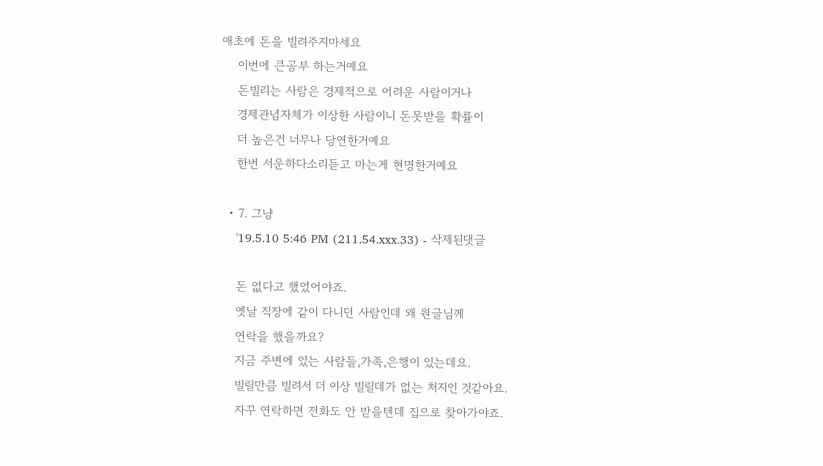애초에 돈을 빌려주지마세요
    이번에 큰공부 하는거예요
    돈빌리는 사람은 경제적으로 어려운 사람이거나
    경제관념자체가 이상한 사람이니 돈못받을 확률이
    더 높은건 너무나 당연한거예요
    한번 서운하다소리듣고 마는게 현명한거예요

  • 7. 그냥
    '19.5.10 5:46 PM (211.54.xxx.33) - 삭제된댓글

    돈 없다고 했었어야죠.
    옛날 직장에 같이 다니던 사람인데 왜 원글님께
    연락을 했을까요?
    지금 주변에 있는 사람들,가족,은행이 있는데요.
    빌릴만큼 빌려서 더 이상 빌릴데가 없는 처지인 것같아요.
    자꾸 연락하면 전화도 안 받을텐데 집으로 찾아가야죠.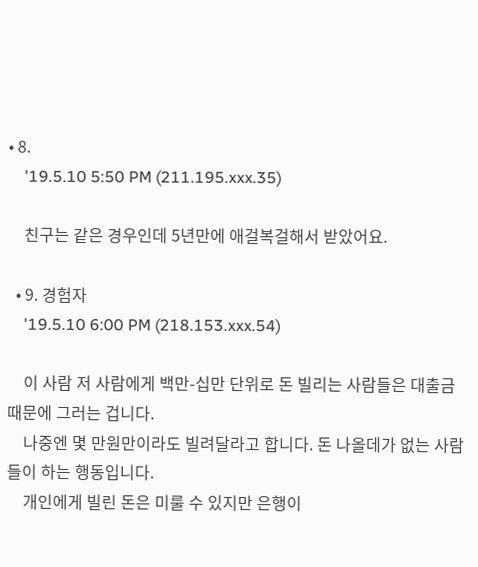• 8.
    '19.5.10 5:50 PM (211.195.xxx.35)

    친구는 같은 경우인데 5년만에 애걸복걸해서 받았어요.

  • 9. 경험자
    '19.5.10 6:00 PM (218.153.xxx.54)

    이 사람 저 사람에게 백만-십만 단위로 돈 빌리는 사람들은 대출금 때문에 그러는 겁니다.
    나중엔 몇 만원만이라도 빌려달라고 합니다. 돈 나올데가 없는 사람들이 하는 행동입니다.
    개인에게 빌린 돈은 미룰 수 있지만 은행이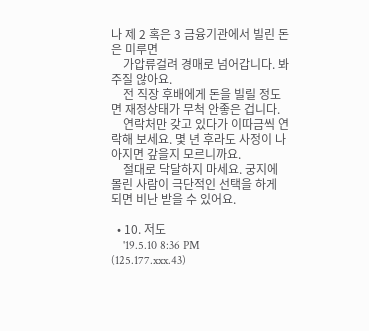나 제 2 혹은 3 금융기관에서 빌린 돈은 미루면
    가압류걸려 경매로 넘어갑니다. 봐주질 않아요.
    전 직장 후배에게 돈을 빌릴 정도면 재정상태가 무척 안좋은 겁니다.
    연락처만 갖고 있다가 이따금씩 연락해 보세요. 몇 년 후라도 사정이 나아지면 갚을지 모르니까요.
    절대로 닥달하지 마세요. 궁지에 몰린 사람이 극단적인 선택을 하게 되면 비난 받을 수 있어요.

  • 10. 저도
    '19.5.10 8:36 PM (125.177.xxx.43)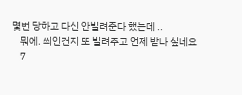몇번 당하고 다신 안빌려준다 했는데 ..
    뭐에. 씌인건지 또 빌려주고 언제 받나 싶네요
    7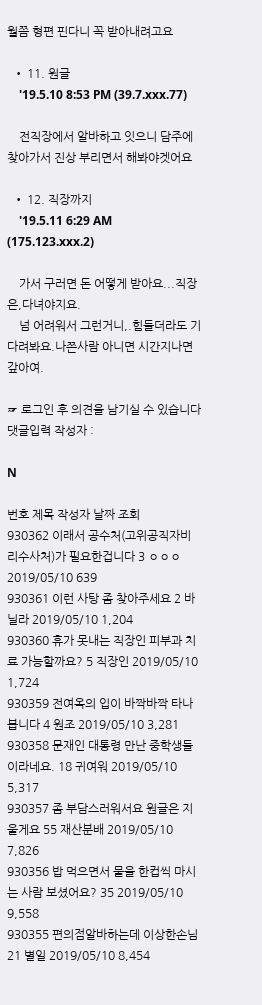월쯤 형편 핀다니 꼭 받아내려고요

  • 11. 원글
    '19.5.10 8:53 PM (39.7.xxx.77)

    전직장에서 알바하고 잇으니 담주에 찾아가서 진상 부리면서 해봐야겟어요

  • 12. 직장까지
    '19.5.11 6:29 AM (175.123.xxx.2)

    가서 구러면 돈 어떻게 받아요...직장은,다녀야지요.
    넘 어려워서 그런거니,.힘들더라도 기다려봐요.나쯘사람 아니면 시간지나면 갚아여.

☞ 로그인 후 의견을 남기실 수 있습니다
댓글입력 작성자 :

N

번호 제목 작성자 날짜 조회
930362 이래서 공수처(고위공직자비리수사처)가 필요한겁니다 3 ㅇㅇㅇ 2019/05/10 639
930361 이런 사탕 좀 찾아주세요 2 바닐라 2019/05/10 1,204
930360 휴가 못내는 직장인 피부과 치료 가능할까요? 5 직장인 2019/05/10 1,724
930359 전여옥의 입이 바짝바짝 타나봅니다 4 원조 2019/05/10 3,281
930358 문재인 대통령 만난 중학생들이라네요. 18 귀여워 2019/05/10 5,317
930357 좀 부담스러워서요 원글은 지울게요 55 재산분배 2019/05/10 7,826
930356 밥 먹으면서 물을 한컵씩 마시는 사람 보셨어요? 35 2019/05/10 9,558
930355 편의점알바하는데 이상한손님 21 별일 2019/05/10 8,454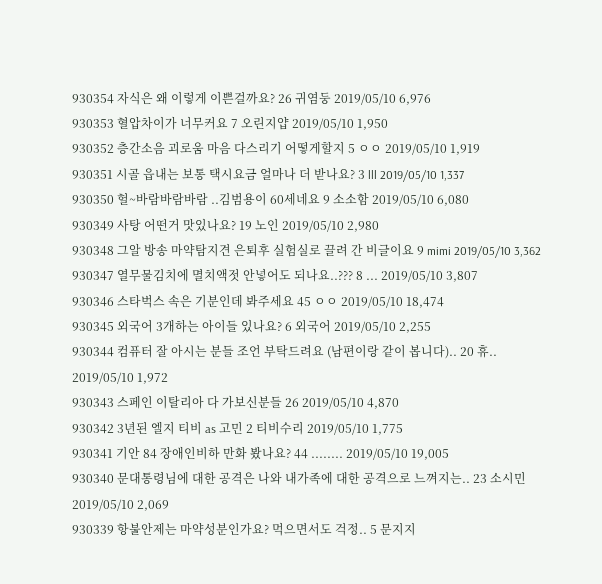930354 자식은 왜 이렇게 이쁜걸까요? 26 귀염둥 2019/05/10 6,976
930353 혈압차이가 너무커요 7 오린지얍 2019/05/10 1,950
930352 층간소음 괴로움 마음 다스리기 어떻게할지 5 ㅇㅇ 2019/05/10 1,919
930351 시골 읍내는 보통 택시요금 얼마나 더 받나요? 3 lll 2019/05/10 1,337
930350 헐~바람바람바람 ..김범용이 60세네요 9 소소함 2019/05/10 6,080
930349 사탕 어떤거 맛있나요? 19 노인 2019/05/10 2,980
930348 그알 방송 마약탐지견 은퇴후 실험실로 끌려 간 비글이요 9 mimi 2019/05/10 3,362
930347 열무물김치에 멸치액젓 안넣어도 되나요..??? 8 ... 2019/05/10 3,807
930346 스타벅스 속은 기분인데 봐주세요 45 ㅇㅇ 2019/05/10 18,474
930345 외국어 3개하는 아이들 있나요? 6 외국어 2019/05/10 2,255
930344 컴퓨터 잘 아시는 분들 조언 부탁드려요 (남편이랑 같이 봅니다).. 20 휴.. 2019/05/10 1,972
930343 스페인 이탈리아 다 가보신분들 26 2019/05/10 4,870
930342 3년된 엘지 티비 as 고민 2 티비수리 2019/05/10 1,775
930341 기안 84 장애인비하 만화 봤나요? 44 ........ 2019/05/10 19,005
930340 문대통령님에 대한 공격은 나와 내가족에 대한 공격으로 느껴지는.. 23 소시민 2019/05/10 2,069
930339 항불안제는 마약성분인가요? 먹으면서도 걱정.. 5 문지지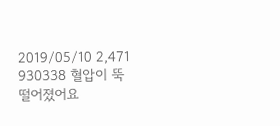2019/05/10 2,471
930338 혈압이 뚝 떨어졌어요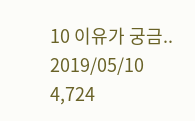10 이유가 궁금.. 2019/05/10 4,724